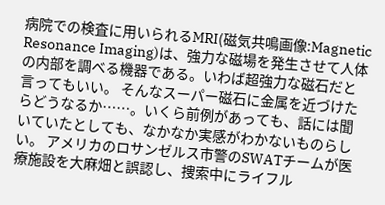病院での検査に用いられるMRI(磁気共鳴画像:Magnetic Resonance Imaging)は、強力な磁場を発生させて人体の内部を調べる機器である。いわば超強力な磁石だと言ってもいい。 そんなスーパー磁石に金属を近づけたらどうなるか……。いくら前例があっても、話には聞いていたとしても、なかなか実感がわかないものらしい。 アメリカのロサンゼルス市警のSWATチームが医療施設を大麻畑と誤認し、捜索中にライフル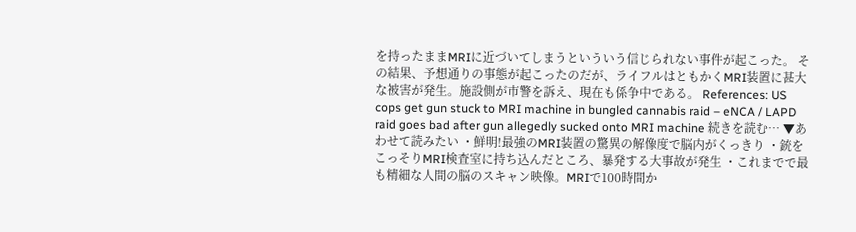を持ったままMRIに近づいてしまうといういう信じられない事件が起こった。 その結果、予想通りの事態が起こったのだが、ライフルはともかくMRI装置に甚大な被害が発生。施設側が市警を訴え、現在も係争中である。 References: US cops get gun stuck to MRI machine in bungled cannabis raid – eNCA / LAPD raid goes bad after gun allegedly sucked onto MRI machine 続きを読む… ▼あわせて読みたい ・鮮明!最強のMRI装置の驚異の解像度で脳内がくっきり ・銃をこっそりMRI検査室に持ち込んだところ、暴発する大事故が発生 ・これまでで最も精細な人間の脳のスキャン映像。MRIで100時間か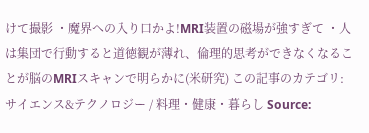けて撮影 ・魔界への入り口かよ!MRI装置の磁場が強すぎて ・人は集団で行動すると道徳観が薄れ、倫理的思考ができなくなることが脳のMRIスキャンで明らかに(米研究) この記事のカテゴリ:サイエンス&テクノロジー / 料理・健康・暮らし Source: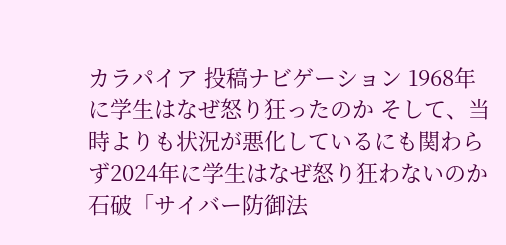カラパイア 投稿ナビゲーション 1968年に学生はなぜ怒り狂ったのか そして、当時よりも状況が悪化しているにも関わらず2024年に学生はなぜ怒り狂わないのか 石破「サイバー防御法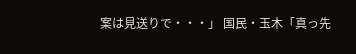案は見送りで・・・」 国民・玉木「真っ先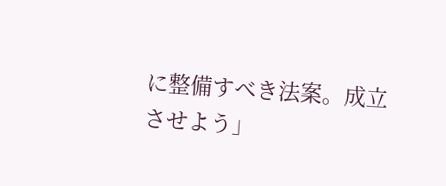に整備すべき法案。成立させよう」